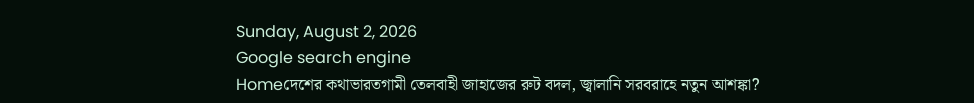Sunday, August 2, 2026
Google search engine
Homeদেশের কথাভারতগামী তেলবাহী জাহাজের রুট বদল, জ্বালানি সরবরাহে নতুন আশঙ্কা?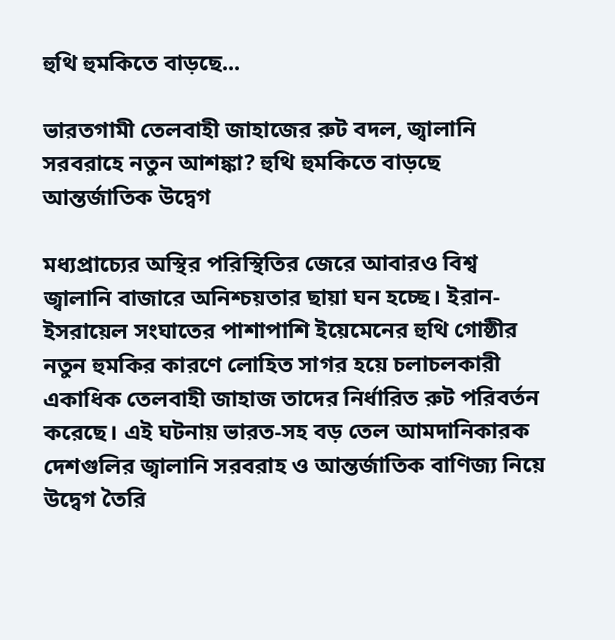হুথি হুমকিতে বাড়ছে...

ভারতগামী তেলবাহী জাহাজের রুট বদল, জ্বালানি সরবরাহে নতুন আশঙ্কা? হুথি হুমকিতে বাড়ছে আন্তর্জাতিক উদ্বেগ

মধ্যপ্রাচ্যের অস্থির পরিস্থিতির জেরে আবারও বিশ্ব জ্বালানি বাজারে অনিশ্চয়তার ছায়া ঘন হচ্ছে। ইরান-ইসরায়েল সংঘাতের পাশাপাশি ইয়েমেনের হুথি গোষ্ঠীর নতুন হুমকির কারণে লোহিত সাগর হয়ে চলাচলকারী একাধিক তেলবাহী জাহাজ তাদের নির্ধারিত রুট পরিবর্তন করেছে। এই ঘটনায় ভারত-সহ বড় তেল আমদানিকারক দেশগুলির জ্বালানি সরবরাহ ও আন্তর্জাতিক বাণিজ্য নিয়ে উদ্বেগ তৈরি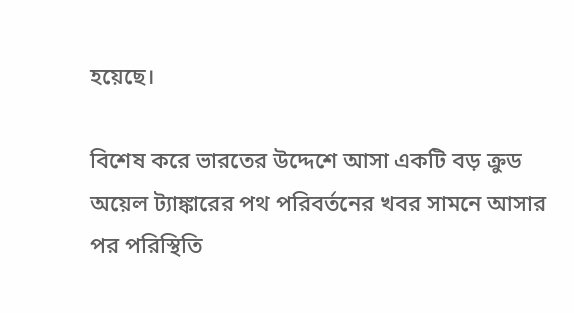হয়েছে।

বিশেষ করে ভারতের উদ্দেশে আসা একটি বড় ক্রুড অয়েল ট্যাঙ্কারের পথ পরিবর্তনের খবর সামনে আসার পর পরিস্থিতি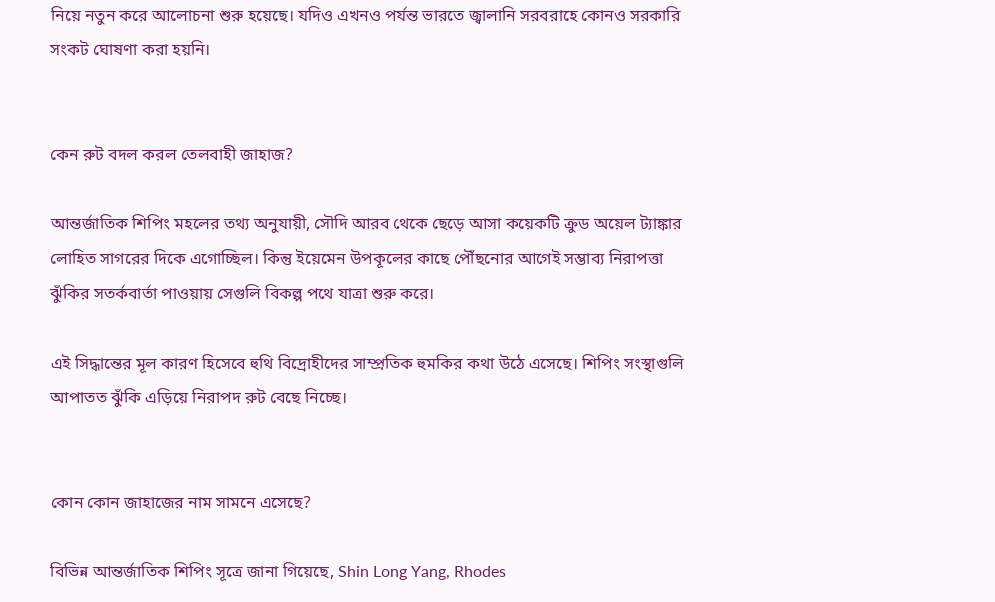নিয়ে নতুন করে আলোচনা শুরু হয়েছে। যদিও এখনও পর্যন্ত ভারতে জ্বালানি সরবরাহে কোনও সরকারি সংকট ঘোষণা করা হয়নি।


কেন রুট বদল করল তেলবাহী জাহাজ?

আন্তর্জাতিক শিপিং মহলের তথ্য অনুযায়ী, সৌদি আরব থেকে ছেড়ে আসা কয়েকটি ক্রুড অয়েল ট্যাঙ্কার লোহিত সাগরের দিকে এগোচ্ছিল। কিন্তু ইয়েমেন উপকূলের কাছে পৌঁছনোর আগেই সম্ভাব্য নিরাপত্তা ঝুঁকির সতর্কবার্তা পাওয়ায় সেগুলি বিকল্প পথে যাত্রা শুরু করে।

এই সিদ্ধান্তের মূল কারণ হিসেবে হুথি বিদ্রোহীদের সাম্প্রতিক হুমকির কথা উঠে এসেছে। শিপিং সংস্থাগুলি আপাতত ঝুঁকি এড়িয়ে নিরাপদ রুট বেছে নিচ্ছে।


কোন কোন জাহাজের নাম সামনে এসেছে?

বিভিন্ন আন্তর্জাতিক শিপিং সূত্রে জানা গিয়েছে, Shin Long Yang, Rhodes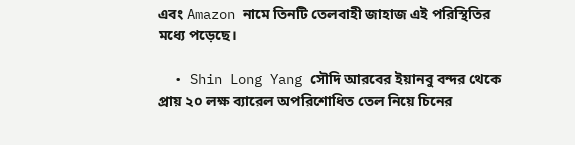এবং Amazon নামে তিনটি তেলবাহী জাহাজ এই পরিস্থিতির মধ্যে পড়েছে।

  • Shin Long Yang সৌদি আরবের ইয়ানবু বন্দর থেকে প্রায় ২০ লক্ষ ব্যারেল অপরিশোধিত তেল নিয়ে চিনের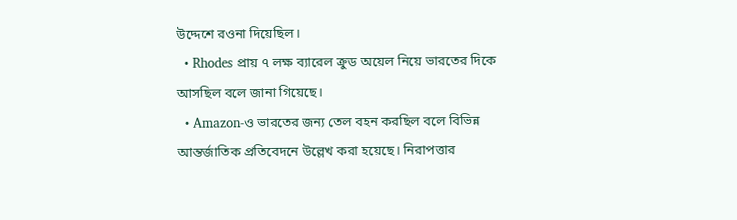উদ্দেশে রওনা দিয়েছিল।
  • Rhodes প্রায় ৭ লক্ষ ব্যারেল ক্রুড অয়েল নিয়ে ভারতের দিকে আসছিল বলে জানা গিয়েছে।
  • Amazon-ও ভারতের জন্য তেল বহন করছিল বলে বিভিন্ন আন্তর্জাতিক প্রতিবেদনে উল্লেখ করা হয়েছে। নিরাপত্তার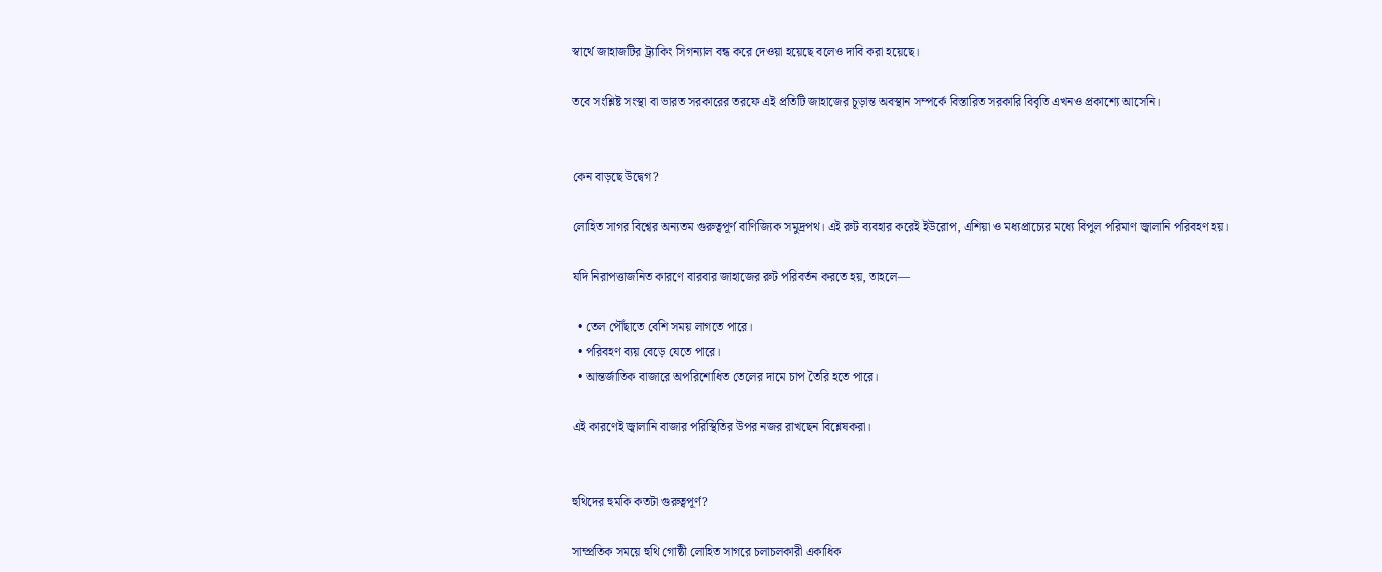স্বার্থে জাহাজটির ট্র্যাকিং সিগন্যাল বন্ধ করে দেওয়া হয়েছে বলেও দাবি করা হয়েছে।

তবে সংশ্লিষ্ট সংস্থা বা ভারত সরকারের তরফে এই প্রতিটি জাহাজের চূড়ান্ত অবস্থান সম্পর্কে বিস্তারিত সরকারি বিবৃতি এখনও প্রকাশ্যে আসেনি।


কেন বাড়ছে উদ্বেগ?

লোহিত সাগর বিশ্বের অন্যতম গুরুত্বপূর্ণ বাণিজ্যিক সমুদ্রপথ। এই রুট ব্যবহার করেই ইউরোপ, এশিয়া ও মধ্যপ্রাচ্যের মধ্যে বিপুল পরিমাণ জ্বালানি পরিবহণ হয়।

যদি নিরাপত্তাজনিত কারণে বারবার জাহাজের রুট পরিবর্তন করতে হয়, তাহলে—

  • তেল পৌঁছাতে বেশি সময় লাগতে পারে।
  • পরিবহণ ব্যয় বেড়ে যেতে পারে।
  • আন্তর্জাতিক বাজারে অপরিশোধিত তেলের দামে চাপ তৈরি হতে পারে।

এই কারণেই জ্বালানি বাজার পরিস্থিতির উপর নজর রাখছেন বিশ্লেষকরা।


হুথিদের হুমকি কতটা গুরুত্বপূর্ণ?

সাম্প্রতিক সময়ে হুথি গোষ্ঠী লোহিত সাগরে চলাচলকারী একাধিক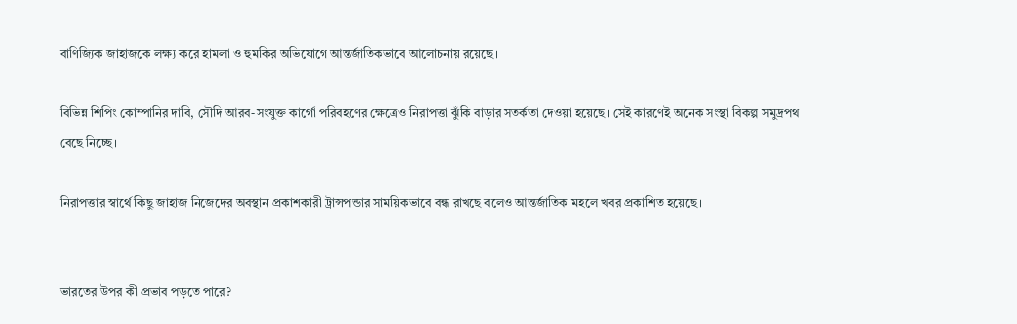বাণিজ্যিক জাহাজকে লক্ষ্য করে হামলা ও হুমকির অভিযোগে আন্তর্জাতিকভাবে আলোচনায় রয়েছে।

বিভিন্ন শিপিং কোম্পানির দাবি, সৌদি আরব-সংযুক্ত কার্গো পরিবহণের ক্ষেত্রেও নিরাপত্তা ঝুঁকি বাড়ার সতর্কতা দেওয়া হয়েছে। সেই কারণেই অনেক সংস্থা বিকল্প সমুদ্রপথ বেছে নিচ্ছে।

নিরাপত্তার স্বার্থে কিছু জাহাজ নিজেদের অবস্থান প্রকাশকারী ট্রান্সপন্ডার সাময়িকভাবে বন্ধ রাখছে বলেও আন্তর্জাতিক মহলে খবর প্রকাশিত হয়েছে।


ভারতের উপর কী প্রভাব পড়তে পারে?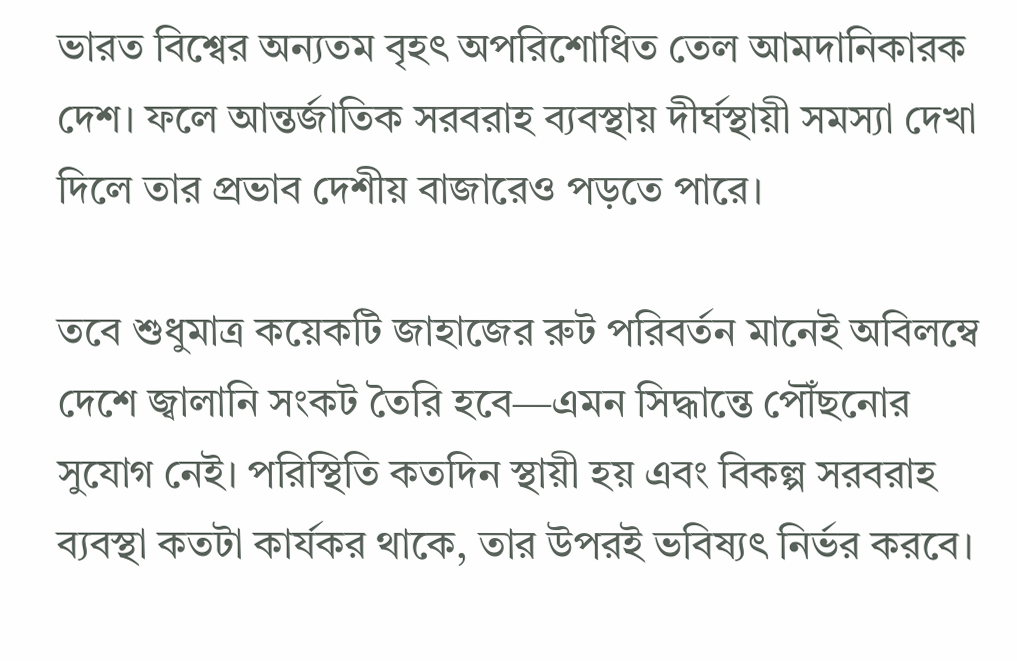ভারত বিশ্বের অন্যতম বৃহৎ অপরিশোধিত তেল আমদানিকারক দেশ। ফলে আন্তর্জাতিক সরবরাহ ব্যবস্থায় দীর্ঘস্থায়ী সমস্যা দেখা দিলে তার প্রভাব দেশীয় বাজারেও পড়তে পারে।

তবে শুধুমাত্র কয়েকটি জাহাজের রুট পরিবর্তন মানেই অবিলম্বে দেশে জ্বালানি সংকট তৈরি হবে—এমন সিদ্ধান্তে পৌঁছনোর সুযোগ নেই। পরিস্থিতি কতদিন স্থায়ী হয় এবং বিকল্প সরবরাহ ব্যবস্থা কতটা কার্যকর থাকে, তার উপরই ভবিষ্যৎ নির্ভর করবে।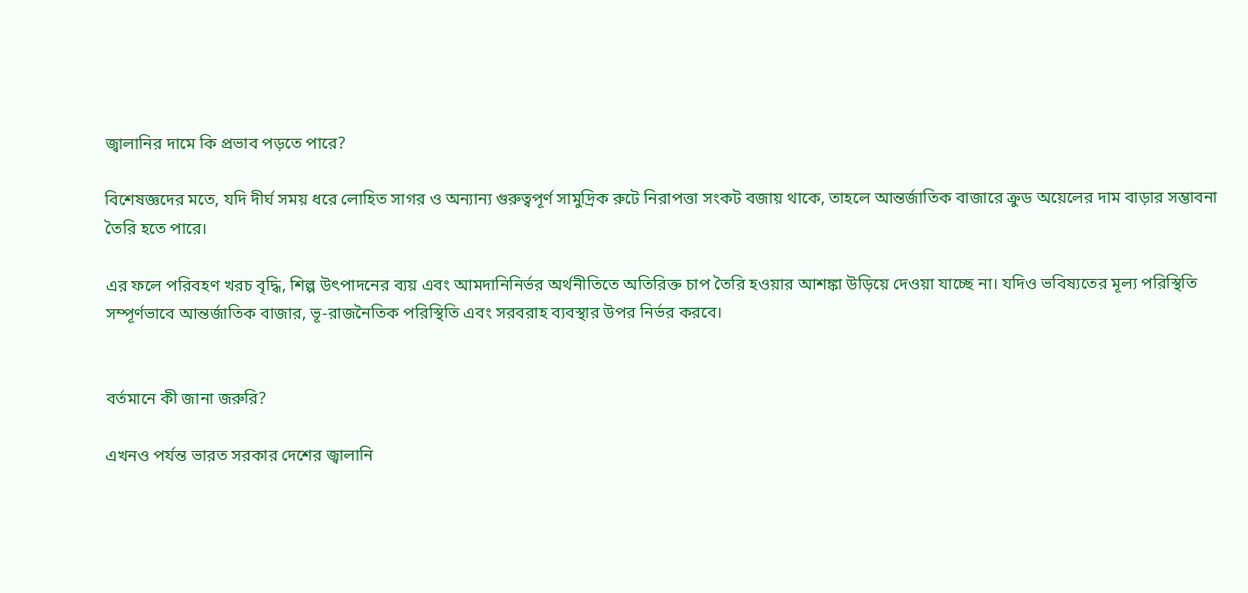জ্বালানির দামে কি প্রভাব পড়তে পারে?

বিশেষজ্ঞদের মতে, যদি দীর্ঘ সময় ধরে লোহিত সাগর ও অন্যান্য গুরুত্বপূর্ণ সামুদ্রিক রুটে নিরাপত্তা সংকট বজায় থাকে, তাহলে আন্তর্জাতিক বাজারে ক্রুড অয়েলের দাম বাড়ার সম্ভাবনা তৈরি হতে পারে।

এর ফলে পরিবহণ খরচ বৃদ্ধি, শিল্প উৎপাদনের ব্যয় এবং আমদানিনির্ভর অর্থনীতিতে অতিরিক্ত চাপ তৈরি হওয়ার আশঙ্কা উড়িয়ে দেওয়া যাচ্ছে না। যদিও ভবিষ্যতের মূল্য পরিস্থিতি সম্পূর্ণভাবে আন্তর্জাতিক বাজার, ভূ-রাজনৈতিক পরিস্থিতি এবং সরবরাহ ব্যবস্থার উপর নির্ভর করবে।


বর্তমানে কী জানা জরুরি?

এখনও পর্যন্ত ভারত সরকার দেশের জ্বালানি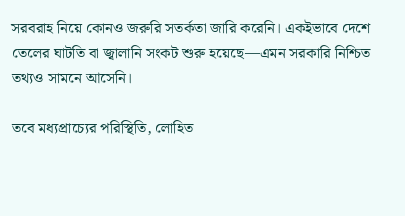সরবরাহ নিয়ে কোনও জরুরি সতর্কতা জারি করেনি। একইভাবে দেশে তেলের ঘাটতি বা জ্বালানি সংকট শুরু হয়েছে—এমন সরকারি নিশ্চিত তথ্যও সামনে আসেনি।

তবে মধ্যপ্রাচ্যের পরিস্থিতি, লোহিত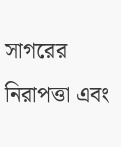সাগরের নিরাপত্তা এবং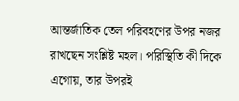আন্তর্জাতিক তেল পরিবহণের উপর নজর রাখছেন সংশ্লিষ্ট মহল। পরিস্থিতি কী দিকে এগোয়, তার উপরই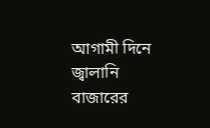আগামী দিনে জ্বালানি বাজারের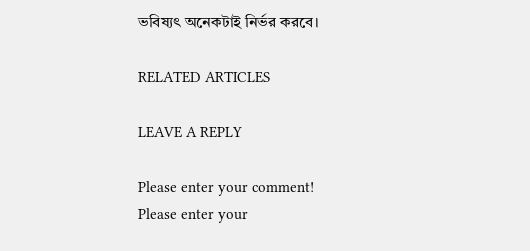ভবিষ্যৎ অনেকটাই নির্ভর করবে।

RELATED ARTICLES

LEAVE A REPLY

Please enter your comment!
Please enter your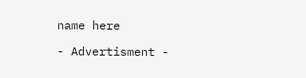name here

- Advertisment -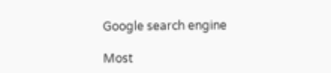Google search engine

Most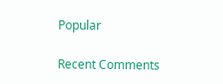Popular

Recent Comments